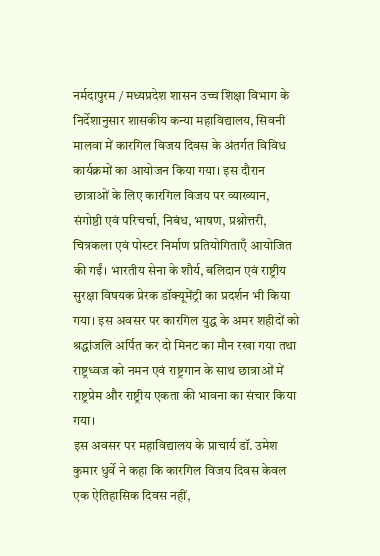नर्मदापुरम / मध्यप्रदेश शासन उच्च शिक्षा विभाग के निर्देशानुसार शासकीय कन्या महाविद्यालय, सिवनी मालवा में कारगिल विजय दिवस के अंतर्गत विविध कार्यक्रमों का आयोजन किया गया। इस दौरान छात्राओं के लिए कारगिल विजय पर व्याख्यान, संगोष्ठी एवं परिचर्चा, निबंध, भाषण, प्रश्नोत्तरी, चित्रकला एवं पोस्टर निर्माण प्रतियोगिताएँ आयोजित की गईं। भारतीय सेना के शौर्य, बलिदान एवं राष्ट्रीय सुरक्षा विषयक प्रेरक डॉक्यूमेंट्री का प्रदर्शन भी किया गया। इस अवसर पर कारगिल युद्ध के अमर शहीदों को श्रद्धांजलि अर्पित कर दो मिनट का मौन रखा गया तथा राष्ट्रध्वज को नमन एवं राष्ट्रगान के साथ छात्राओं में राष्ट्रप्रेम और राष्ट्रीय एकता की भावना का संचार किया गया।
इस अवसर पर महाविद्यालय के प्राचार्य डॉ. उमेश कुमार धुर्वे ने कहा कि कारगिल विजय दिवस केवल एक ऐतिहासिक दिवस नहीं,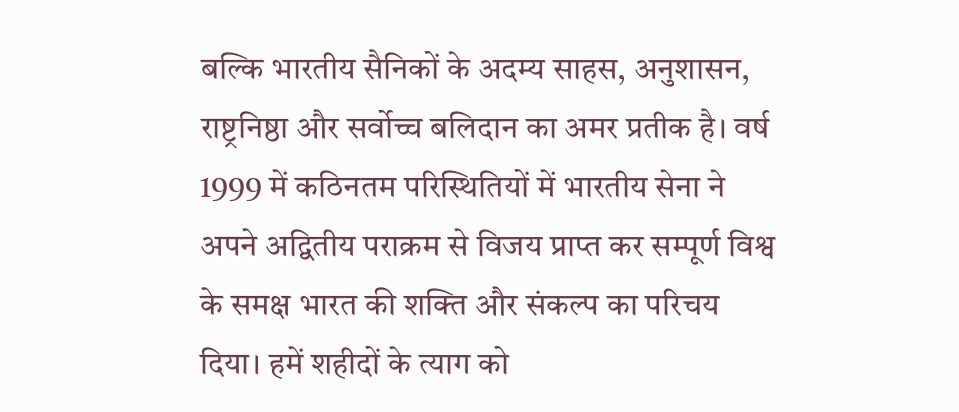बल्कि भारतीय सैनिकों के अदम्य साहस, अनुशासन, राष्ट्रनिष्ठा और सर्वोच्च बलिदान का अमर प्रतीक है। वर्ष 1999 में कठिनतम परिस्थितियों में भारतीय सेना ने अपने अद्वितीय पराक्रम से विजय प्राप्त कर सम्पूर्ण विश्व के समक्ष भारत की शक्ति और संकल्प का परिचय दिया। हमें शहीदों के त्याग को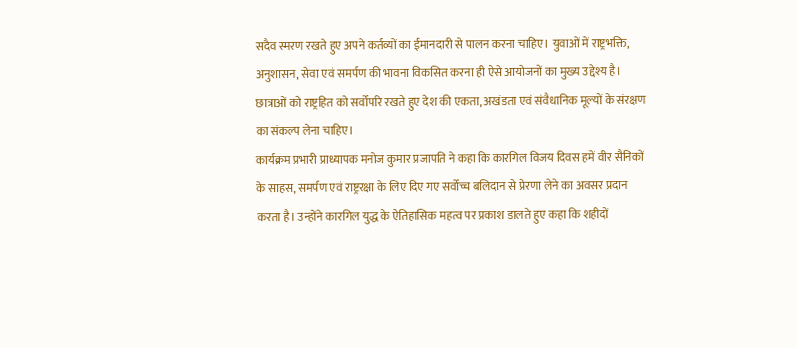सदैव स्मरण रखते हुए अपने कर्तव्यों का ईमानदारी से पालन करना चाहिए। युवाओं में राष्ट्रभक्ति, अनुशासन, सेवा एवं समर्पण की भावना विकसित करना ही ऐसे आयोजनों का मुख्य उद्देश्य है। छात्राओं को राष्ट्रहित को सर्वोपरि रखते हुए देश की एकता, अखंडता एवं संवैधानिक मूल्यों के संरक्षण का संकल्प लेना चाहिए।
कार्यक्रम प्रभारी प्राध्यापक मनोज कुमार प्रजापति ने कहा कि कारगिल विजय दिवस हमें वीर सैनिकों के साहस, समर्पण एवं राष्ट्ररक्षा के लिए दिए गए सर्वोच्च बलिदान से प्रेरणा लेने का अवसर प्रदान करता है। उन्होंने कारगिल युद्ध के ऐतिहासिक महत्व पर प्रकाश डालते हुए कहा कि शहीदों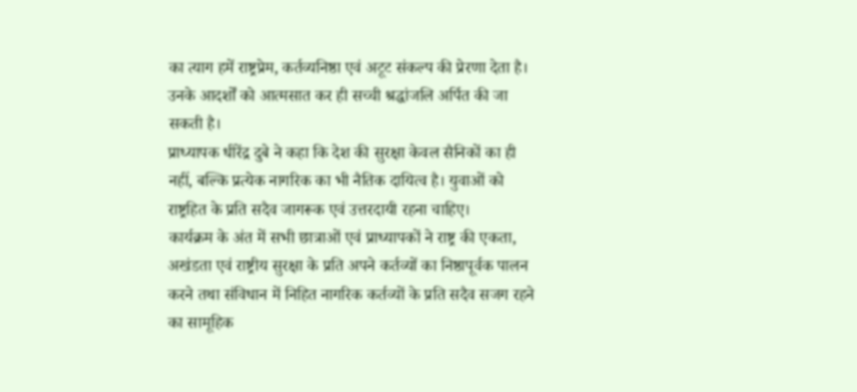का त्याग हमें राष्ट्रप्रेम, कर्तव्यनिष्ठा एवं अटूट संकल्प की प्रेरणा देता है। उनके आदर्शों को आत्मसात कर ही सच्ची श्रद्धांजलि अर्पित की जा सकती है।
प्राध्यापक धीरेंद्र दुबे ने कहा कि देश की सुरक्षा केवल सैनिकों का ही नहीं, बल्कि प्रत्येक नागरिक का भी नैतिक दायित्व है। युवाओं को राष्ट्रहित के प्रति सदैव जागरूक एवं उत्तरदायी रहना चाहिए।
कार्यक्रम के अंत में सभी छात्राओं एवं प्राध्यापकों ने राष्ट्र की एकता, अखंडता एवं राष्ट्रीय सुरक्षा के प्रति अपने कर्तव्यों का निष्ठापूर्वक पालन करने तथा संविधान में निहित नागरिक कर्तव्यों के प्रति सदैव सजग रहने का सामूहिक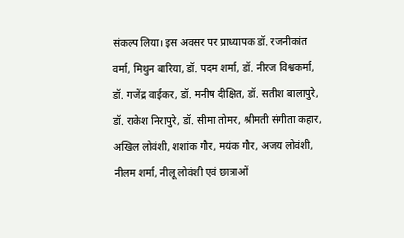संकल्प लिया। इस अवसर पर प्राध्यापक डॉ. रजनीकांत वर्मा, मिथुन बारिया, डॉ. पदम शर्मा, डॉ. नीरज विश्वकर्मा, डॉ. गजेंद्र वाईकर, डॉ. मनीष दीक्षित, डॉ. सतीश बालापुरे, डॉ. राकेश निरापुरे, डॉ. सीमा तोमर, श्रीमती संगीता कहार, अखिल लोवंशी, शशांक गौर, मयंक गौर, अजय लोवंशी, नीलम शर्मा, नीलू लोवंशी एवं छात्राओं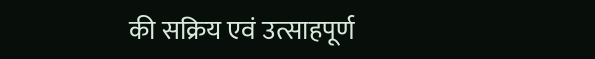की सक्रिय एवं उत्साहपूर्ण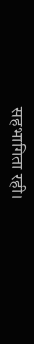सहभागिता रही।